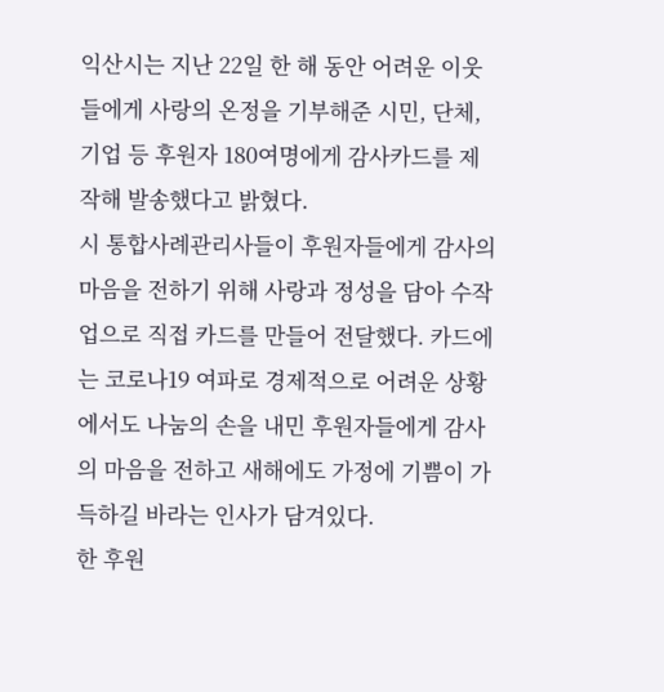익산시는 지난 22일 한 해 동안 어려운 이웃들에게 사랑의 온정을 기부해준 시민, 단체, 기업 등 후원자 180여명에게 감사카드를 제작해 발송했다고 밝혔다.
시 통합사례관리사들이 후원자들에게 감사의 마음을 전하기 위해 사랑과 정성을 담아 수작업으로 직접 카드를 만들어 전달했다. 카드에는 코로나19 여파로 경제적으로 어려운 상황에서도 나눔의 손을 내민 후원자들에게 감사의 마음을 전하고 새해에도 가정에 기쁨이 가득하길 바라는 인사가 담겨있다.
한 후원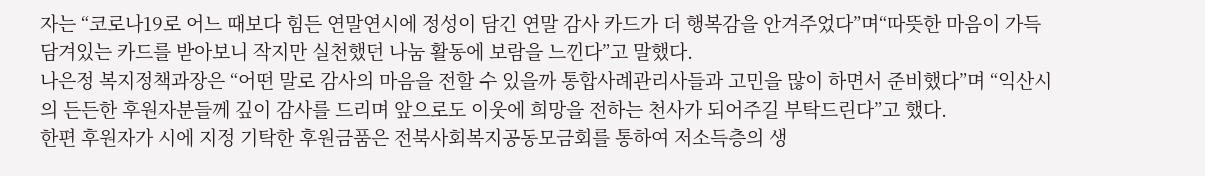자는 “코로나19로 어느 때보다 힘든 연말연시에 정성이 담긴 연말 감사 카드가 더 행복감을 안겨주었다”며“따뜻한 마음이 가득 담겨있는 카드를 받아보니 작지만 실천했던 나눔 활동에 보람을 느낀다”고 말했다.
나은정 복지정책과장은 “어떤 말로 감사의 마음을 전할 수 있을까 통합사례관리사들과 고민을 많이 하면서 준비했다”며 “익산시의 든든한 후원자분들께 깊이 감사를 드리며 앞으로도 이웃에 희망을 전하는 천사가 되어주길 부탁드린다”고 했다.
한편 후원자가 시에 지정 기탁한 후원금품은 전북사회복지공동모금회를 통하여 저소득층의 생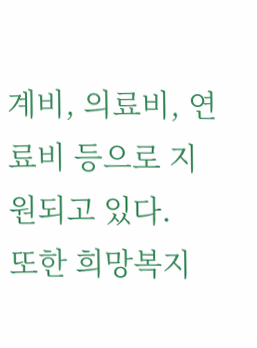계비, 의료비, 연료비 등으로 지원되고 있다.
또한 희망복지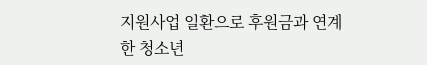지원사업 일환으로 후원금과 연계한 청소년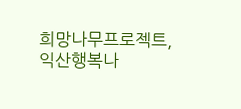희망나무프로젝트, 익산행복나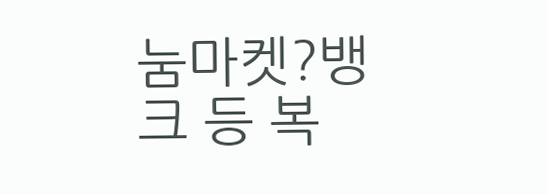눔마켓?뱅크 등 복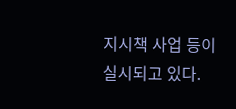지시책 사업 등이 실시되고 있다.